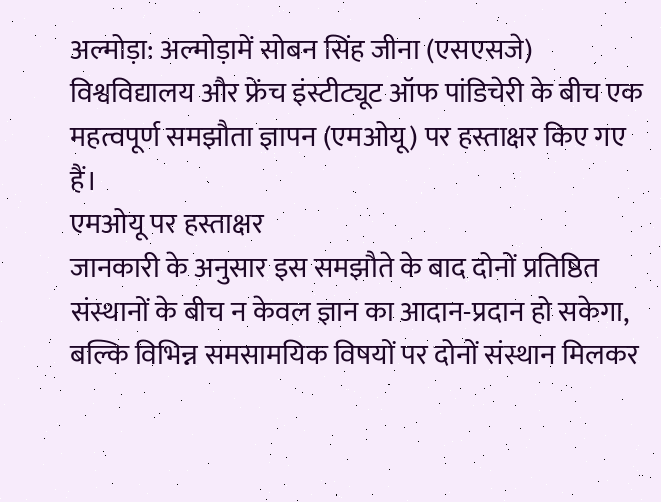अल्मोड़ा: अल्मोड़ामें सोबन सिंह जीना (एसएसजे) विश्वविद्यालय और फ्रेंच इंस्टीट्यूट ऑफ पांडिचेरी के बीच एक महत्वपूर्ण समझौता ज्ञापन (एमओयू) पर हस्ताक्षर किए गए हैं।
एमओयू पर हस्ताक्षर
जानकारी के अनुसार इस समझौते के बाद दोनों प्रतिष्ठित संस्थानों के बीच न केवल ज्ञान का आदान-प्रदान हो सकेगा, बल्कि विभिन्न समसामयिक विषयों पर दोनों संस्थान मिलकर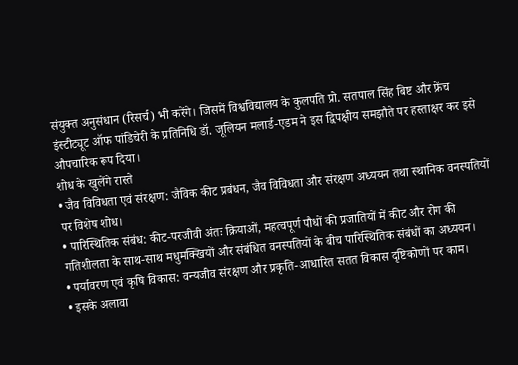संयुक्त अनुसंधान (रिसर्च) भी करेंगे। जिसमें विश्वविद्यालय के कुलपति प्रो. सतपाल सिंह बिष्ट और फ्रेंच इंस्टीट्यूट ऑफ पांडिचेरी के प्रतिनिधि डॉ. जूलियन मलार्ड-एडम ने इस द्विपक्षीय समझौते पर हस्ताक्षर कर इसे औपचारिक रूप दिया।
शोध के खुलेंगे रास्ते
• जैव विविधता एवं संरक्षण: जैविक कीट प्रबंधन, जैव विविधता और संरक्षण अध्ययन तथा स्थानिक वनस्पतियों पर विशेष शोध।
• पारिस्थितिक संबंध: कीट-परजीवी अंतः क्रियाओं, महत्वपूर्ण पौधों की प्रजातियों में कीट और रोग की गतिशीलता के साथ-साथ मधुमक्खियों और संबंधित वनस्पतियों के बीच पारिस्थितिक संबंधों का अध्ययन।
• पर्यावरण एवं कृषि विकास: वन्यजीव संरक्षण और प्रकृति-आधारित सतत विकास दृष्टिकोणों पर काम।
• इसके अलावा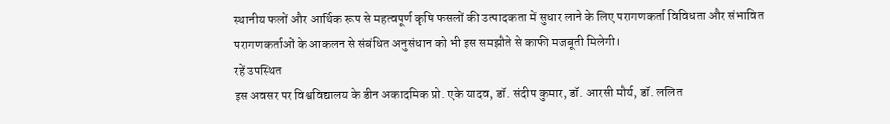स्थानीय फलों और आर्थिक रूप से महत्वपूर्ण कृषि फसलों की उत्पादकता में सुधार लाने के लिए परागणकर्ता विविधता और संभावित परागणकर्ताओं के आकलन से संबंधित अनुसंधान को भी इस समझौते से काफी मजबूती मिलेगी।
रहें उपस्थित
इस अवसर पर विश्वविद्यालय के डीन अकादमिक प्रो. एके यादव, डॉ. संदीप कुमार, डॉ. आरसी मौर्य, डॉ. ललित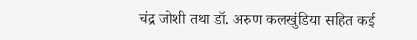चंद्र जोशी तथा डॉ. अरुण कलखुंडिया सहित कई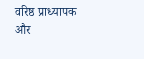वरिष्ठ प्राध्यापक और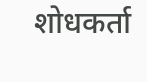शोधकर्ता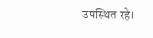उपस्थित रहे।